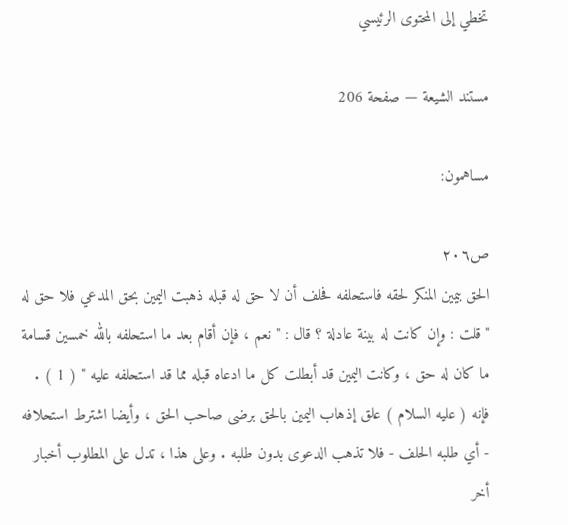تخطي إلى المحتوى الرئيسي

مستند الشيعة — صفحة 206

مساهمون:

ص٢٠٦
الحق بيمين المنكر لحقه فاستحلفه فحلف أن لا حق له قبله ذهبت اليمين بحق المدعي فلا حق له " قلت : وإن كانت له بينة عادلة ؟ قال : " نعم ، فإن أقام بعد ما استحلفه بالله خمسين قسامة ما كان له حق ، وكانت اليمين قد أبطلت كل ما ادعاه قبله مما قد استحلفه عليه " ( 1 ) . فإنه ( عليه السلام ) علق إذهاب اليمين بالحق برضى صاحب الحق ، وأيضا اشترط استحلافه - أي طلبه الحلف - فلا تذهب الدعوى بدون طلبه . وعلى هذا ، تدل على المطلوب أخبار أخر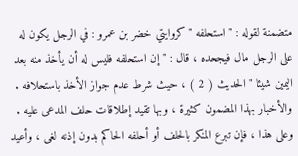متضمنة لقوله : " استحلفه " كروايتي خضر بن عمرو : في الرجل يكون له على الرجل مال فيجحده ، قال : " إن استحلفه فليس له أن يأخذ منه بعد اليمين شيئا " الحديث ( 2 ) ، حيث شرط عدم جواز الأخذ باستحلافه . والأخبار بهذا المضمون كثيرة ، وبها تقيد إطلاقات حلف المدعى عليه . وعلى هذا ، فإن تبرع المنكر بالحلف أو أحلفه الحاكم بدون إذنه لغى ، وأعيد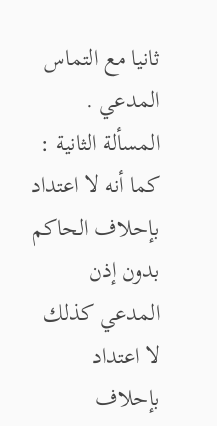ثانيا مع التماس المدعي .
المسألة الثانية : كما أنه لا اعتداد بإحلاف الحاكم بدون إذن المدعي كذلك لا اعتداد بإحلاف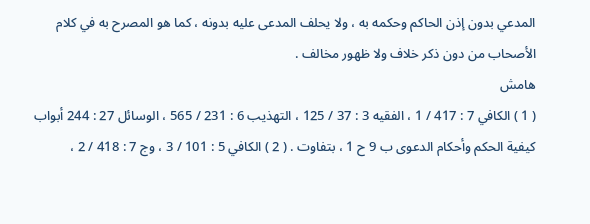المدعي بدون إذن الحاكم وحكمه به ، ولا يحلف المدعى عليه بدونه ، كما هو المصرح به في كلام الأصحاب من دون ذكر خلاف ولا ظهور مخالف .
هامش
( 1 ) الكافي 7 : 417 / 1 ، الفقيه 3 : 37 / 125 ، التهذيب 6 : 231 / 565 ، الوسائل 27 : 244 أبواب كيفية الحكم وأحكام الدعوى ب 9 ح 1 ، بتفاوت . ( 2 ) الكافي 5 : 101 / 3 ، وج 7 : 418 / 2 ،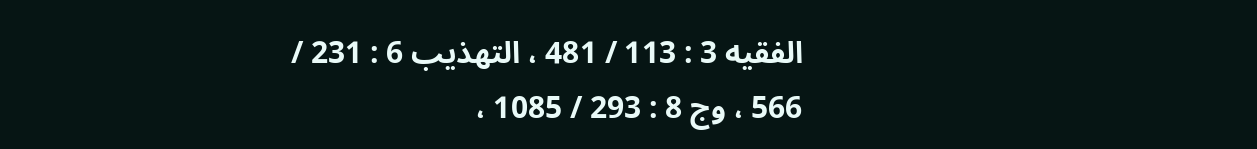الفقيه 3 : 113 / 481 ، التهذيب 6 : 231 / 566 ، وج 8 : 293 / 1085 ،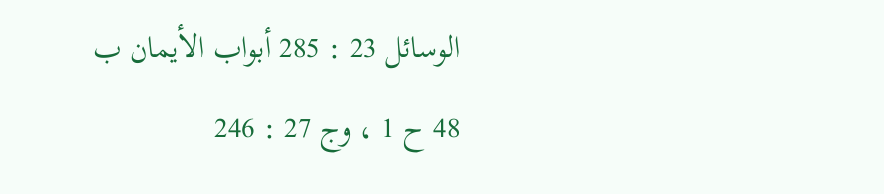الوسائل 23 : 285 أبواب الأيمان ب 48 ح 1 ، وج 27 : 246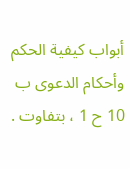أبواب كيفية الحكم وأحكام الدعوى ب 10 ح 1 ، بتفاوت .